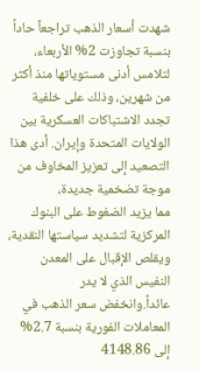شهدت أسعار الذهب تراجعاً حاداً بنسبة تجاوزت 2% الأربعاء، لتلامس أدنى مستوياتها منذ أكثر من شهرين، وذلك على خلفية تجدد الاشتباكات العسكرية بين الولايات المتحدة وإيران. أدى هذا التصعيد إلى تعزيز المخاوف من موجة تضخمية جديدة،
مما يزيد الضغوط على البنوك المركزية لتشديد سياستها النقدية، ويقلص الإقبال على المعدن النفيس الذي لا يدر عائداً.وانخفض سعر الذهب في المعاملات الفورية بنسبة 2.7% إلى 4148.86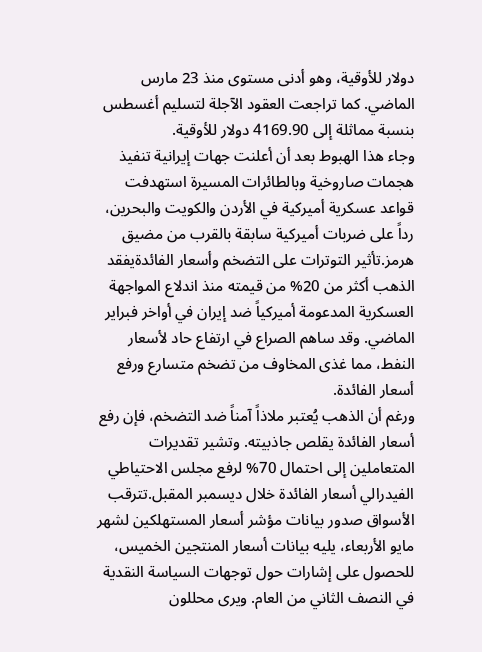دولار للأوقية، وهو أدنى مستوى منذ 23 مارس الماضي. كما تراجعت العقود الآجلة لتسليم أغسطس بنسبة مماثلة إلى 4169.90 دولار للأوقية.
وجاء هذا الهبوط بعد أن أعلنت جهات إيرانية تنفيذ هجمات صاروخية وبالطائرات المسيرة استهدفت قواعد عسكرية أميركية في الأردن والكويت والبحرين، رداً على ضربات أميركية سابقة بالقرب من مضيق هرمز.تأثير التوترات على التضخم وأسعار الفائدةيفقد الذهب أكثر من 20% من قيمته منذ اندلاع المواجهة العسكرية المدعومة أميركياً ضد إيران في أواخر فبراير الماضي. وقد ساهم الصراع في ارتفاع حاد لأسعار النفط، مما غذى المخاوف من تضخم متسارع ورفع أسعار الفائدة.
ورغم أن الذهب يُعتبر ملاذاً آمناً ضد التضخم، فإن رفع أسعار الفائدة يقلص جاذبيته. وتشير تقديرات المتعاملين إلى احتمال 70% لرفع مجلس الاحتياطي الفيدرالي أسعار الفائدة خلال ديسمبر المقبل.تترقب الأسواق صدور بيانات مؤشر أسعار المستهلكين لشهر مايو الأربعاء، يليه بيانات أسعار المنتجين الخميس،
للحصول على إشارات حول توجهات السياسة النقدية في النصف الثاني من العام. ويرى محللون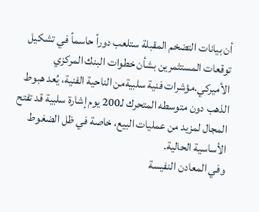أن بيانات التضخم المقبلة ستلعب دوراً حاسماً في تشكيل توقعات المستثمرين بشأن خطوات البنك المركزي الأميركي.مؤشرات فنية سلبيةمن الناحية الفنية، يُعد هبوط الذهب دون متوسطه المتحرك لـ200 يوم إشارة سلبية قد تفتح المجال لمزيد من عمليات البيع، خاصة في ظل الضغوط الأساسية الحالية.
وفي المعادن النفيسة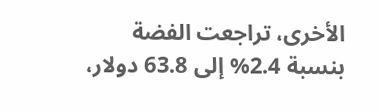الأخرى، تراجعت الفضة بنسبة 2.4% إلى 63.8 دولار،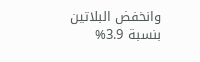وانخفض البلاتين بنسبة 3.9%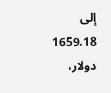إلى 1659.18 دولار،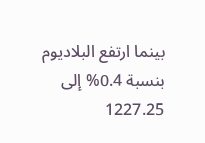بينما ارتفع البلاديوم بنسبة 0.4% إلى 1227.25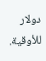دولار للأوقية.